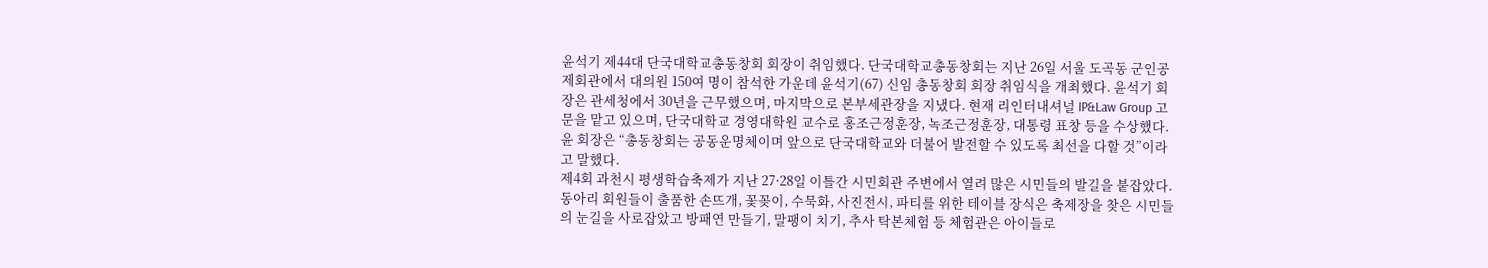윤석기 제44대 단국대학교총동창회 회장이 취임했다. 단국대학교총동창회는 지난 26일 서울 도곡동 군인공제회관에서 대의원 150여 명이 참석한 가운데 윤석기(67) 신임 총동창회 회장 취임식을 개최했다. 윤석기 회장은 관세청에서 30년을 근무했으며, 마지막으로 본부세관장을 지냈다. 현재 리인터내셔널 IP&Law Group 고문을 맡고 있으며, 단국대학교 경영대학원 교수로 홍조근정훈장, 녹조근정훈장, 대통령 표창 등을 수상했다. 윤 회장은 “총동창회는 공동운명체이며 앞으로 단국대학교와 더불어 발전할 수 있도록 최선을 다할 것”이라고 말했다.
제4회 과천시 평생학습축제가 지난 27·28일 이틀간 시민회관 주변에서 열려 많은 시민들의 발길을 붙잡았다. 동아리 회원들이 출품한 손뜨개, 꽃꽂이, 수묵화, 사진전시, 파티를 위한 테이블 장식은 축제장을 찾은 시민들의 눈길을 사로잡았고 방패연 만들기, 말팽이 치기, 추사 탁본체험 등 체험관은 아이들로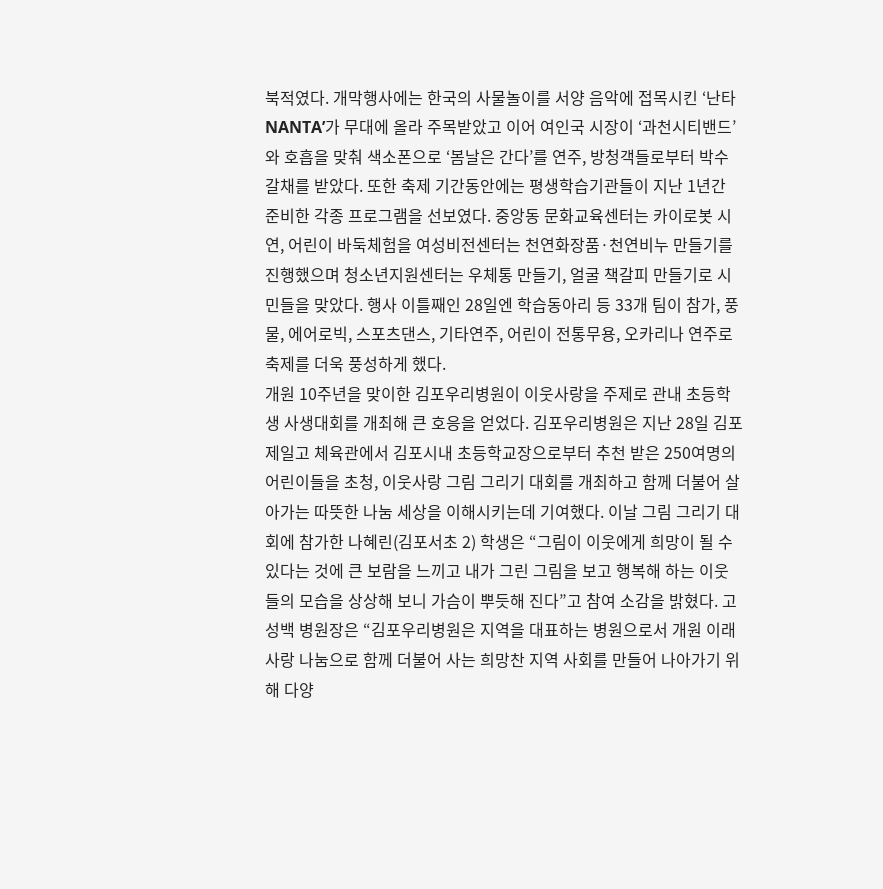북적였다. 개막행사에는 한국의 사물놀이를 서양 음악에 접목시킨 ‘난타 NANTA’가 무대에 올라 주목받았고 이어 여인국 시장이 ‘과천시티밴드’와 호흡을 맞춰 색소폰으로 ‘봄날은 간다’를 연주, 방청객들로부터 박수갈채를 받았다. 또한 축제 기간동안에는 평생학습기관들이 지난 1년간 준비한 각종 프로그램을 선보였다. 중앙동 문화교육센터는 카이로봇 시연, 어린이 바둑체험을 여성비전센터는 천연화장품·천연비누 만들기를 진행했으며 청소년지원센터는 우체통 만들기, 얼굴 책갈피 만들기로 시민들을 맞았다. 행사 이틀째인 28일엔 학습동아리 등 33개 팀이 참가, 풍물, 에어로빅, 스포츠댄스, 기타연주, 어린이 전통무용, 오카리나 연주로 축제를 더욱 풍성하게 했다.
개원 10주년을 맞이한 김포우리병원이 이웃사랑을 주제로 관내 초등학생 사생대회를 개최해 큰 호응을 얻었다. 김포우리병원은 지난 28일 김포제일고 체육관에서 김포시내 초등학교장으로부터 추천 받은 250여명의 어린이들을 초청, 이웃사랑 그림 그리기 대회를 개최하고 함께 더불어 살아가는 따뜻한 나눔 세상을 이해시키는데 기여했다. 이날 그림 그리기 대회에 참가한 나혜린(김포서초 2) 학생은 “그림이 이웃에게 희망이 될 수 있다는 것에 큰 보람을 느끼고 내가 그린 그림을 보고 행복해 하는 이웃들의 모습을 상상해 보니 가슴이 뿌듯해 진다”고 참여 소감을 밝혔다. 고성백 병원장은 “김포우리병원은 지역을 대표하는 병원으로서 개원 이래 사랑 나눔으로 함께 더불어 사는 희망찬 지역 사회를 만들어 나아가기 위해 다양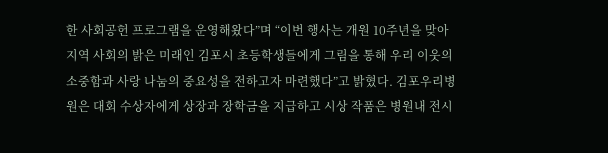한 사회공헌 프로그램을 운영해왔다”며 “이번 행사는 개원 10주년을 맞아 지역 사회의 밝은 미래인 김포시 초등학생들에게 그림을 통해 우리 이웃의 소중함과 사랑 나눔의 중요성을 전하고자 마련했다”고 밝혔다. 김포우리병원은 대회 수상자에게 상장과 장학금을 지급하고 시상 작품은 병원내 전시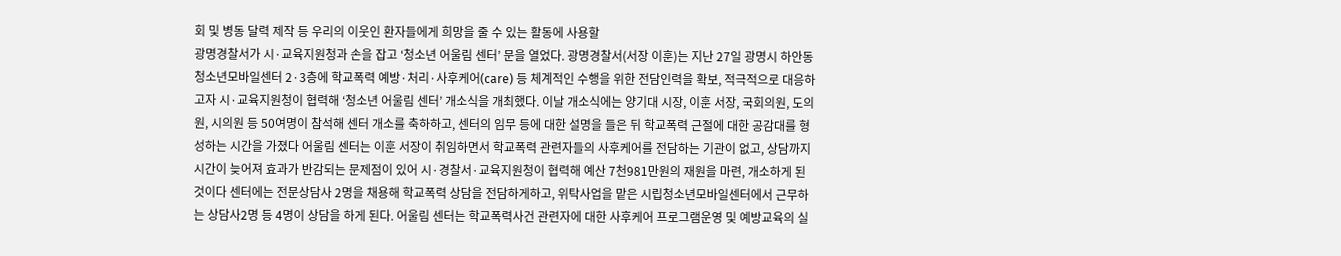회 및 병동 달력 제작 등 우리의 이웃인 환자들에게 희망을 줄 수 있는 활동에 사용할
광명경찰서가 시·교육지원청과 손을 잡고 ‘청소년 어울림 센터’ 문을 열었다. 광명경찰서(서장 이훈)는 지난 27일 광명시 하안동 청소년모바일센터 2·3층에 학교폭력 예방·처리·사후케어(care) 등 체계적인 수행을 위한 전담인력을 확보, 적극적으로 대응하고자 시·교육지원청이 협력해 ‘청소년 어울림 센터’ 개소식을 개최했다. 이날 개소식에는 양기대 시장, 이훈 서장, 국회의원, 도의원, 시의원 등 50여명이 참석해 센터 개소를 축하하고, 센터의 임무 등에 대한 설명을 들은 뒤 학교폭력 근절에 대한 공감대를 형성하는 시간을 가졌다 어울림 센터는 이훈 서장이 취임하면서 학교폭력 관련자들의 사후케어를 전담하는 기관이 없고, 상담까지 시간이 늦어져 효과가 반감되는 문제점이 있어 시·경찰서·교육지원청이 협력해 예산 7천981만원의 재원을 마련, 개소하게 된 것이다 센터에는 전문상담사 2명을 채용해 학교폭력 상담을 전담하게하고, 위탁사업을 맡은 시립청소년모바일센터에서 근무하는 상담사2명 등 4명이 상담을 하게 된다. 어울림 센터는 학교폭력사건 관련자에 대한 사후케어 프로그램운영 및 예방교육의 실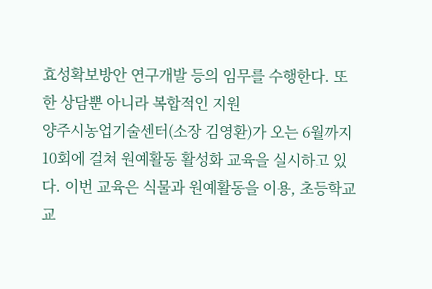효성확보방안 연구개발 등의 임무를 수행한다. 또한 상담뿐 아니라 복합적인 지원
양주시농업기술센터(소장 김영환)가 오는 6월까지 10회에 걸쳐 원예활동 활성화 교육을 실시하고 있다. 이번 교육은 식물과 원예활동을 이용, 초등학교 교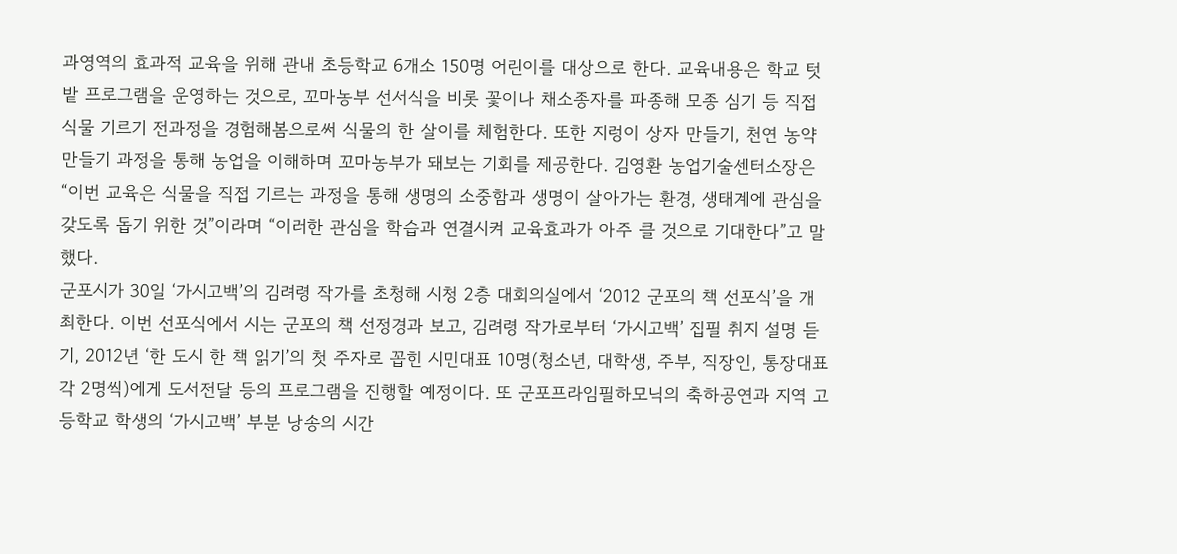과영역의 효과적 교육을 위해 관내 초등학교 6개소 150명 어린이를 대상으로 한다. 교육내용은 학교 텃밭 프로그램을 운영하는 것으로, 꼬마농부 선서식을 비롯 꽃이나 채소종자를 파종해 모종 심기 등 직접 식물 기르기 전과정을 경험해봄으로써 식물의 한 살이를 체험한다. 또한 지렁이 상자 만들기, 천연 농약 만들기 과정을 통해 농업을 이해하며 꼬마농부가 돼보는 기회를 제공한다. 김영환 농업기술센터소장은 “이번 교육은 식물을 직접 기르는 과정을 통해 생명의 소중함과 생명이 살아가는 환경, 생태계에 관심을 갖도록 돕기 위한 것”이라며 “이러한 관심을 학습과 연결시켜 교육효과가 아주 클 것으로 기대한다”고 말했다.
군포시가 30일 ‘가시고백’의 김려령 작가를 초청해 시청 2층 대회의실에서 ‘2012 군포의 책 선포식’을 개최한다. 이번 선포식에서 시는 군포의 책 선정경과 보고, 김려령 작가로부터 ‘가시고백’ 집필 취지 설명 듣기, 2012년 ‘한 도시 한 책 읽기’의 첫 주자로 꼽힌 시민대표 10명(청소년, 대학생, 주부, 직장인, 통장대표 각 2명씩)에게 도서전달 등의 프로그램을 진행할 예정이다. 또 군포프라임필하모닉의 축하공연과 지역 고등학교 학생의 ‘가시고백’ 부분 낭송의 시간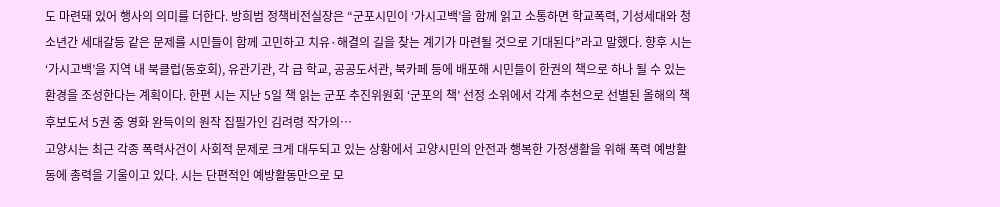도 마련돼 있어 행사의 의미를 더한다. 방희범 정책비전실장은 “군포시민이 ‘가시고백’을 함께 읽고 소통하면 학교폭력, 기성세대와 청소년간 세대갈등 같은 문제를 시민들이 함께 고민하고 치유·해결의 길을 찾는 계기가 마련될 것으로 기대된다”라고 말했다. 향후 시는 ‘가시고백’을 지역 내 북클럽(동호회), 유관기관, 각 급 학교, 공공도서관, 북카페 등에 배포해 시민들이 한권의 책으로 하나 될 수 있는 환경을 조성한다는 계획이다. 한편 시는 지난 5일 책 읽는 군포 추진위원회 ‘군포의 책’ 선정 소위에서 각계 추천으로 선별된 올해의 책 후보도서 5권 중 영화 완득이의 원작 집필가인 김려령 작가의…
고양시는 최근 각종 폭력사건이 사회적 문제로 크게 대두되고 있는 상황에서 고양시민의 안전과 행복한 가정생활을 위해 폭력 예방활동에 총력을 기울이고 있다. 시는 단편적인 예방활동만으로 모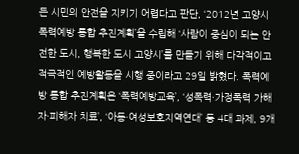든 시민의 안전을 지키기 어렵다고 판단, ‘2012년 고양시 폭력예방 통합 추진계획’을 수립해 ‘사람이 중심이 되는 안전한 도시, 행복한 도시 고양시’를 만들기 위해 다각적이고 적극적인 예방활동을 시행 중이라고 29일 밝혔다. 폭력예방 통합 추진계획은 ‘폭력예방교육’, ‘성폭력·가정폭력 가해자·피해자 치료’, ‘아동·여성보호지역연대’ 등 4대 과제, 9개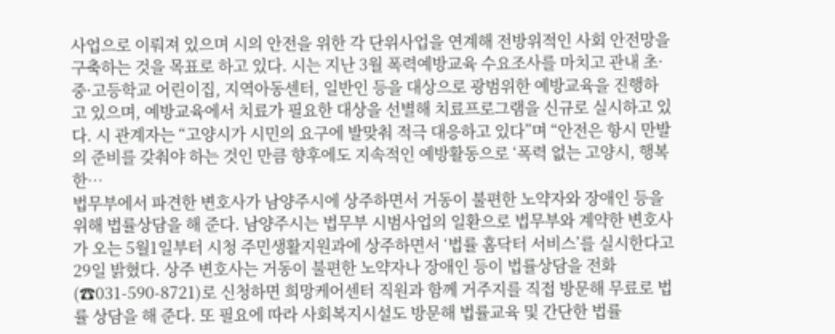사업으로 이뤄져 있으며 시의 안전을 위한 각 단위사업을 연계해 전방위적인 사회 안전망을 구축하는 것을 목표로 하고 있다. 시는 지난 3월 폭력예방교육 수요조사를 마치고 관내 초·중·고등학교 어린이집, 지역아동센터, 일반인 등을 대상으로 광범위한 예방교육을 진행하고 있으며, 예방교육에서 치료가 필요한 대상을 선별해 치료프로그램을 신규로 실시하고 있다. 시 관계자는 “고양시가 시민의 요구에 발맞춰 적극 대응하고 있다”며 “안전은 항시 만발의 준비를 갖춰야 하는 것인 만큼 향후에도 지속적인 예방활동으로 ‘폭력 없는 고양시, 행복한…
법무부에서 파견한 변호사가 남양주시에 상주하면서 거동이 불편한 노약자와 장애인 등을 위해 법률상담을 해 준다. 남양주시는 법무부 시범사업의 일환으로 법무부와 계약한 변호사가 오는 5월1일부터 시청 주민생활지원과에 상주하면서 ‘법률 홈닥터 서비스’를 실시한다고 29일 밝혔다. 상주 변호사는 거동이 불편한 노약자나 장애인 등이 법률상담을 전화(☎031-590-8721)로 신청하면 희망케어센터 직원과 함께 거주지를 직접 방문해 무료로 법률 상담을 해 준다. 또 필요에 따라 사회복지시설도 방문해 법률교육 및 간단한 법률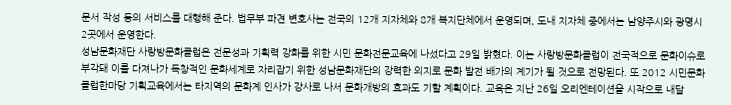문서 작성 등의 서비스를 대행해 준다. 법무부 파견 변호사는 전국의 12개 지자체와 8개 복지단체에서 운영되며, 도내 지자체 중에서는 남양주시와 광명시 2곳에서 운영한다.
성남문화재단 사랑방문화클럽은 전문성과 기획력 강화를 위한 시민 문화전문교육에 나섰다고 29일 밝혔다. 이는 사랑방문화클럽이 전국적으로 문화이슈로 부각돼 이를 다져나가 독창적인 문화세계로 자리잡기 위한 성남문화재단의 강력한 의지로 문화 발전 배가의 계기가 될 것으로 전망된다. 또 2012 시민문화클럽한마당 기획교육에서는 타지역의 문화계 인사가 강사로 나서 문화개방의 효과도 기할 계획이다. 교육은 지난 26일 오리엔테이션을 시작으로 내달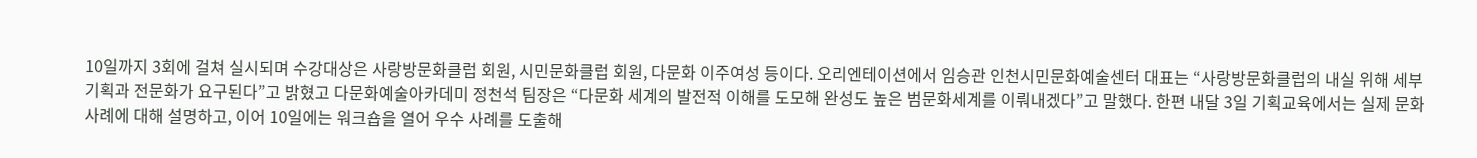10일까지 3회에 걸쳐 실시되며 수강대상은 사랑방문화클럽 회원, 시민문화클럽 회원, 다문화 이주여성 등이다. 오리엔테이션에서 임승관 인천시민문화예술센터 대표는 “사랑방문화클럽의 내실 위해 세부기획과 전문화가 요구된다”고 밝혔고 다문화예술아카데미 정천석 팀장은 “다문화 세계의 발전적 이해를 도모해 완성도 높은 범문화세계를 이뤄내겠다”고 말했다. 한편 내달 3일 기획교육에서는 실제 문화사례에 대해 설명하고, 이어 10일에는 워크숍을 열어 우수 사례를 도출해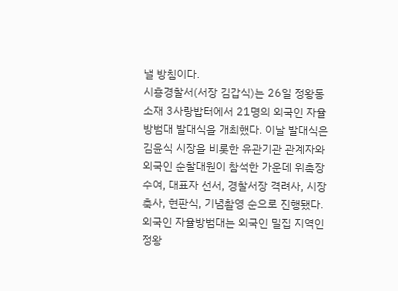낼 방침이다.
시흥경찰서(서장 김갑식)는 26일 정왕동 소재 3사랑밥터에서 21명의 외국인 자율방범대 발대식을 개최했다. 이날 발대식은 김윤식 시장을 비롯한 유관기관 관계자와 외국인 순찰대원이 참석한 가운데 위촉장 수여, 대표자 선서, 경찰서장 격려사, 시장 축사, 현판식, 기념촬영 순으로 진행됐다. 외국인 자율방범대는 외국인 밀집 지역인 정왕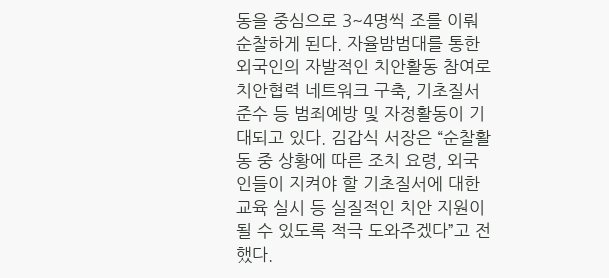동을 중심으로 3~4명씩 조를 이뤄 순찰하게 된다. 자율밤범대를 통한 외국인의 자발적인 치안활동 참여로 치안협력 네트워크 구축, 기초질서 준수 등 범죄예방 및 자정활동이 기대되고 있다. 김갑식 서장은 “순찰활동 중 상황에 따른 조치 요령, 외국인들이 지켜야 할 기초질서에 대한 교육 실시 등 실질적인 치안 지원이 될 수 있도록 적극 도와주겠다”고 전했다.